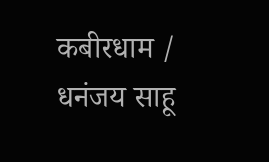कबीरधाम / धनंजय साहू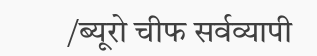/ब्यूरो चीफ सर्वव्यापी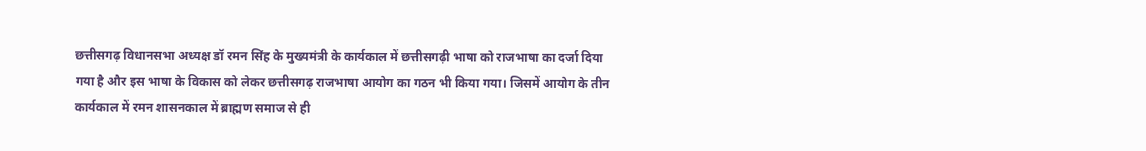छत्तीसगढ़ विधानसभा अध्यक्ष डॉ रमन सिंह के मुख्यमंत्री के कार्यकाल में छत्तीसगढ़ी भाषा को राजभाषा का दर्जा दिया गया है और इस भाषा के विकास को लेकर छत्तीसगढ़ राजभाषा आयोग का गठन भी किया गया। जिसमें आयोग के तीन कार्यकाल में रमन शासनकाल में ब्राह्मण समाज से ही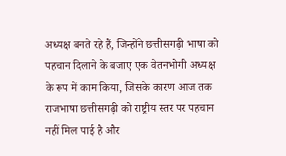अध्यक्ष बनते रहे हैं, जिन्होंने छत्तीसगढ़ी भाषा को पहचान दिलाने के बजाए एक वेतनभोगी अध्यक्ष के रूप में काम किया, जिसके कारण आज तक राजभाषा छत्तीसगढ़ी को राष्ट्रीय स्तर पर पहचान नहीं मिल पाई है और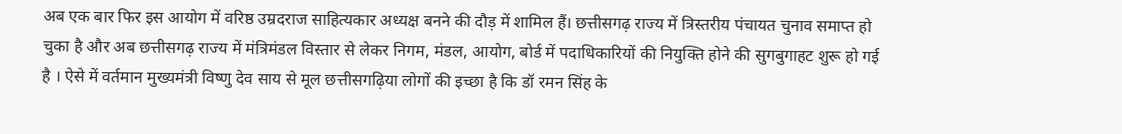अब एक बार फिर इस आयोग में वरिष्ठ उम्रदराज साहित्यकार अध्यक्ष बनने की दौड़ में शामिल हैं। छत्तीसगढ़ राज्य में त्रिस्तरीय पंचायत चुनाव समाप्त हो चुका है और अब छत्तीसगढ़ राज्य में मंत्रिमंडल विस्तार से लेकर निगम, मंडल, आयोग, बोर्ड में पदाधिकारियों की नियुक्ति होने की सुगबुगाहट शुरू हो गई है । ऐसे में वर्तमान मुख्यमंत्री विष्णु देव साय से मूल छत्तीसगढ़िया लोगों की इच्छा है कि डॉ रमन सिंह के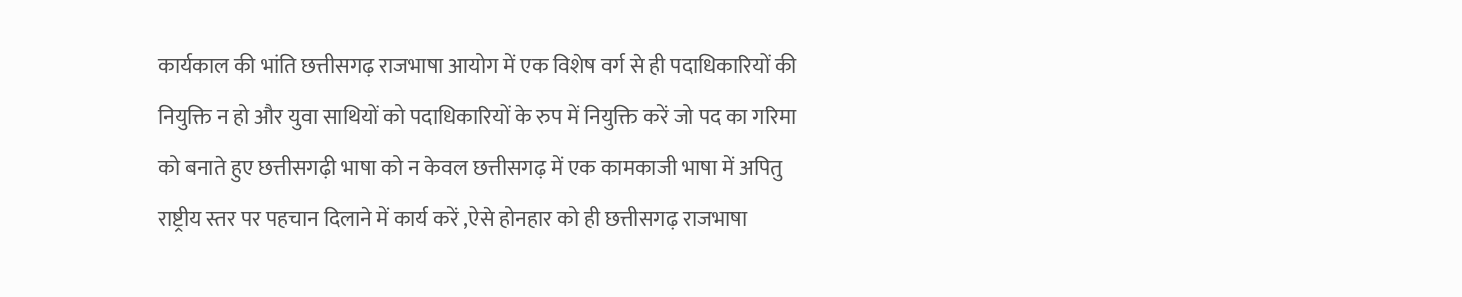कार्यकाल की भांति छत्तीसगढ़ राजभाषा आयोग में एक विशेष वर्ग से ही पदाधिकारियों की नियुक्ति न हो और युवा साथियों को पदाधिकारियों के रुप में नियुक्ति करें जो पद का गरिमा को बनाते हुए छत्तीसगढ़ी भाषा को न केवल छत्तीसगढ़ में एक कामकाजी भाषा में अपितु राष्ट्रीय स्तर पर पहचान दिलाने में कार्य करें ,ऐसे होनहार को ही छत्तीसगढ़ राजभाषा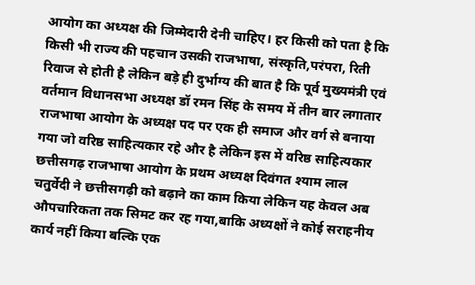आयोग का अध्यक्ष की जिम्मेदारी देनी चाहिए। हर किसी को पता है कि किसी भी राज्य की पहचान उसकी राजभाषा, संस्कृति,परंपरा, रिती रिवाज से होती है लेकिन बड़े ही दुर्भाग्य की बात है कि पूर्व मुख्यमंत्री एवं वर्तमान विधानसभा अध्यक्ष डॉ रमन सिंह के समय में तीन बार लगातार राजभाषा आयोग के अध्यक्ष पद पर एक ही समाज और वर्ग से बनाया गया जो वरिष्ठ साहित्यकार रहे और है लेकिन इस में वरिष्ठ साहित्यकार छत्तीसगढ़ राजभाषा आयोग के प्रथम अध्यक्ष दिवंगत श्याम लाल चतुर्वेदी ने छत्तीसगढ़ी को बढ़ाने का काम किया लेकिन यह केवल अब औपचारिकता तक सिमट कर रह गया,बाकि अध्यक्षों ने कोई सराहनीय कार्य नहीं किया बल्कि एक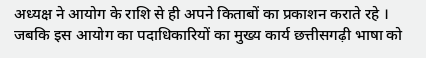अध्यक्ष ने आयोग के राशि से ही अपने किताबों का प्रकाशन कराते रहे । जबकि इस आयोग का पदाधिकारियों का मुख्य कार्य छत्तीसगढ़ी भाषा को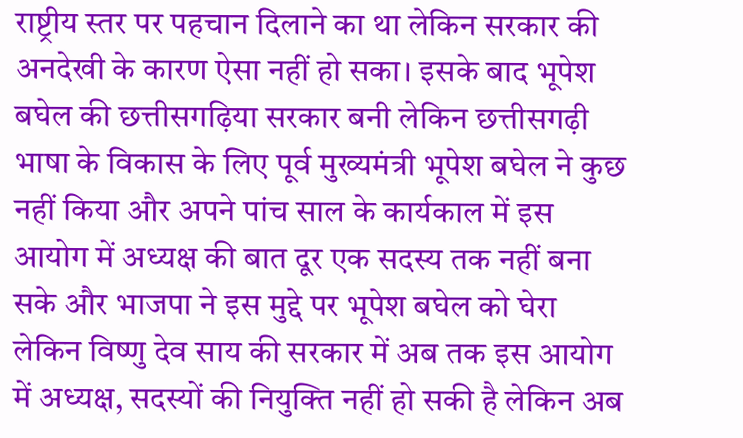राष्ट्रीय स्तर पर पहचान दिलाने का था लेकिन सरकार की अनदेखी के कारण ऐसा नहीं हो सका। इसके बाद भूपेश बघेल की छत्तीसगढ़िया सरकार बनी लेकिन छत्तीसगढ़ी भाषा के विकास के लिए पूर्व मुख्यमंत्री भूपेश बघेल ने कुछ नहीं किया और अपने पांच साल के कार्यकाल में इस आयोग में अध्यक्ष की बात दूर एक सदस्य तक नहीं बना सके और भाजपा ने इस मुद्दे पर भूपेश बघेल को घेरा लेकिन विष्णु देव साय की सरकार में अब तक इस आयोग में अध्यक्ष, सदस्यों की नियुक्ति नहीं हो सकी है लेकिन अब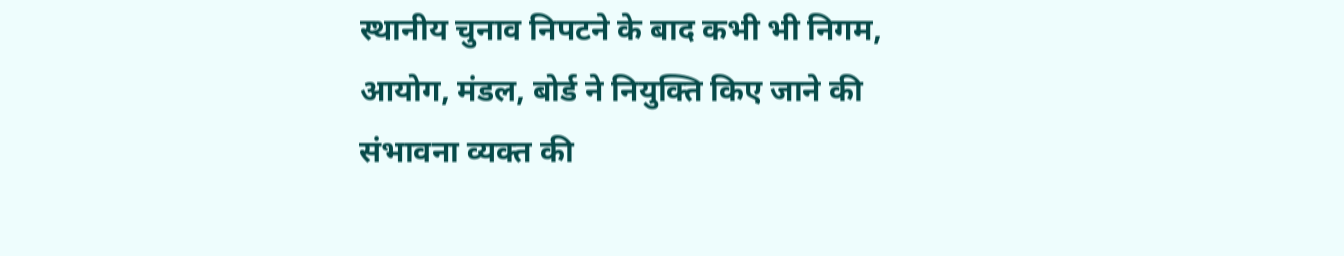स्थानीय चुनाव निपटने के बाद कभी भी निगम, आयोग, मंडल, बोर्ड ने नियुक्ति किए जाने की संभावना व्यक्त की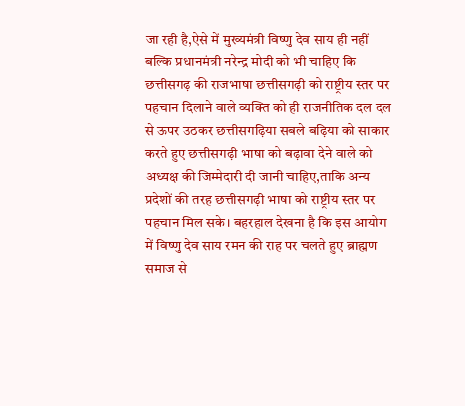जा रही है,ऐसे में मुख्यमंत्री विष्णु देव साय ही नहीं बल्कि प्रधानमंत्री नरेन्द्र मोदी को भी चाहिए कि छत्तीसगढ़ की राजभाषा छत्तीसगढ़ी को राष्ट्रीय स्तर पर पहचान दिलाने वाले व्यक्ति को ही राजनीतिक दल दल से ऊपर उठकर छत्तीसगढ़िया सबले बढ़िया को साकार करते हुए छत्तीसगढ़ी भाषा को बढ़ावा देने वाले को अध्यक्ष की जिम्मेदारी दी जानी चाहिए,ताकि अन्य प्रदेशों की तरह छत्तीसगढ़ी भाषा को राष्ट्रीय स्तर पर पहचान मिल सके। बहरहाल देखना है कि इस आयोग में विष्णु देव साय रमन की राह पर चलते हुए ब्राह्मण समाज से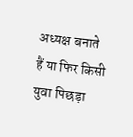अध्यक्ष बनाते हैं या फिर किसी युवा पिछड़ा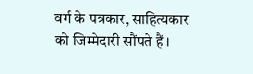वर्ग के पत्रकार, साहित्यकार को जिम्मेदारी सौंपते हैं।